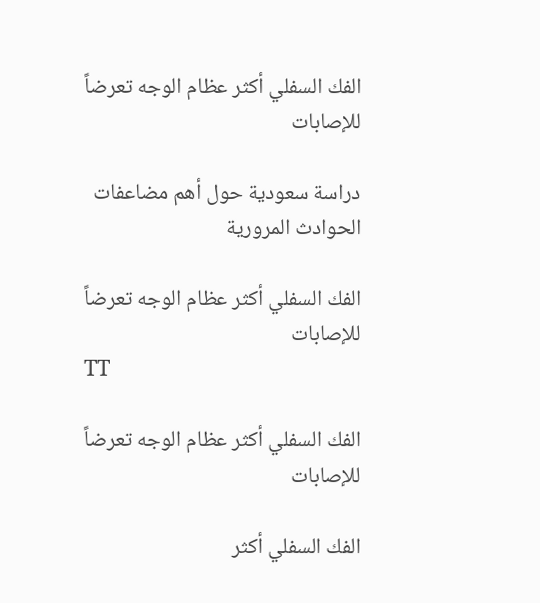الفك السفلي أكثر عظام الوجه تعرضاً للإصابات

دراسة سعودية حول أهم مضاعفات الحوادث المرورية

الفك السفلي أكثر عظام الوجه تعرضاً للإصابات
TT

الفك السفلي أكثر عظام الوجه تعرضاً للإصابات

الفك السفلي أكثر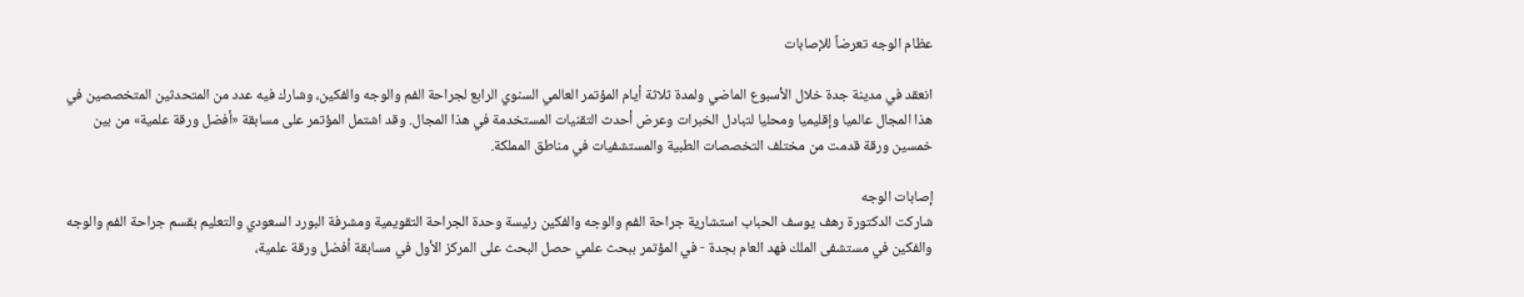عظام الوجه تعرضاً للإصابات

انعقد في مدينة جدة خلال الأسبوع الماضي ولمدة ثلاثة أيام المؤتمر العالمي السنوي الرابع لجراحة الفم والوجه والفكين، وشارك فيه عدد من المتحدثين المتخصصين في هذا المجال عالميا وإقليميا ومحليا لتبادل الخبرات وعرض أحدث التقنيات المستخدمة في هذا المجال. وقد اشتمل المؤتمر على مسابقة «أفضل ورقة علمية» من بين خمسين ورقة قدمت من مختلف التخصصات الطبية والمستشفيات في مناطق المملكة.

إصابات الوجه
شاركت الدكتورة رهف يوسف الحباب استشارية جراحة الفم والوجه والفكين رئيسة وحدة الجراحة التقويمية ومشرفة البورد السعودي والتعليم بقسم جراحة الفم والوجه والفكين في مستشفى الملك فهد العام بجدة - في المؤتمر ببحث علمي حصل البحث على المركز الأول في مسابقة أفضل ورقة علمية،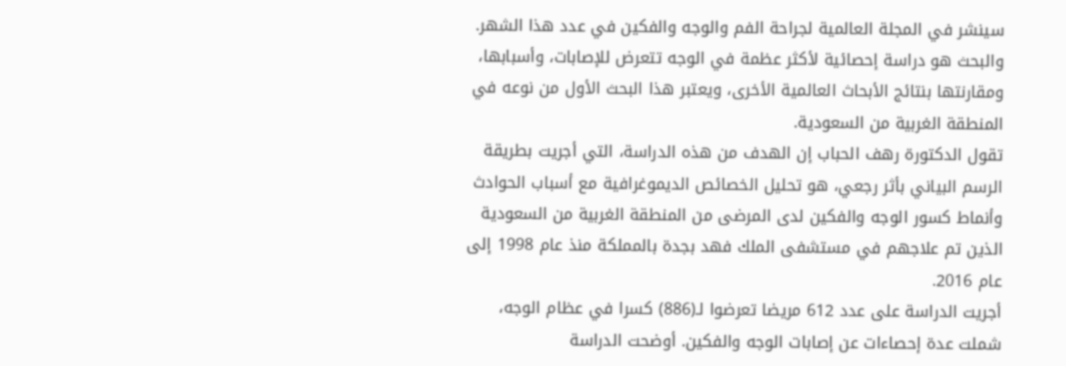سينشر في المجلة العالمية لجراحة الفم والوجه والفكين في عدد هذا الشهر.
والبحث هو دراسة إحصائية لأكثر عظمة في الوجه تتعرض للإصابات، وأسبابها، ومقارنتها بنتائج الأبحاث العالمية الأخرى، ويعتبر هذا البحث الأول من نوعه في المنطقة الغربية من السعودية.
تقول الدكتورة رهف الحباب إن الهدف من هذه الدراسة، التي أجريت بطريقة الرسم البياني بأثر رجعي، هو تحليل الخصائص الديموغرافية مع أسباب الحوادث وأنماط كسور الوجه والفكين لدى المرضى من المنطقة الغربية من السعودية الذين تم علاجهم في مستشفى الملك فهد بجدة بالمملكة منذ عام 1998 إلى عام 2016.
أجريت الدراسة على عدد 612 مريضا تعرضوا لـ(886) كسرا في عظام الوجه، شملت عدة إحصاءات عن إصابات الوجه والفكين. أوضحت الدراسة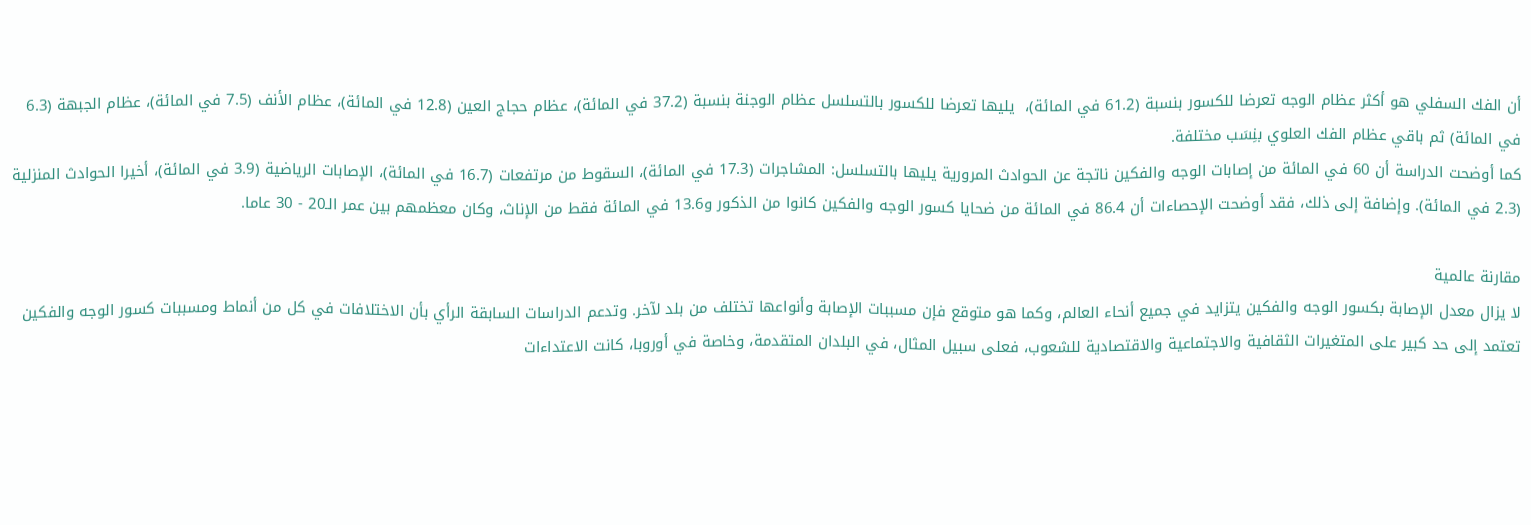أن الفك السفلي هو أكثر عظام الوجه تعرضا للكسور بنسبة (61.2 في المائة)،  يليها تعرضا للكسور بالتسلسل عظام الوجنة بنسبة (37.2 في المائة)، عظام حجاج العين (12.8 في المائة)، عظام الأنف (7.5 في المائة)، عظام الجبهة (6.3 في المائة) ثم باقي عظام الفك العلوي بنِسَب مختلفة.
كما أوضحت الدراسة أن 60 في المائة من إصابات الوجه والفكين ناتجة عن الحوادث المرورية يليها بالتسلسل: المشاجرات (17.3 في المائة)، السقوط من مرتفعات (16.7 في المائة)، الإصابات الرياضية (3.9 في المائة)، أخيرا الحوادث المنزلية (2.3 في المائة). وإضافة إلى ذلك، فقد أوضحت الإحصاءات أن 86.4 في المائة من ضحايا كسور الوجه والفكين كانوا من الذكور و13.6 في المائة فقط من الإناث، وكان معظمهم بين عمر الـ20 - 30 عاما.

مقارنة عالمية
لا يزال معدل الإصابة بكسور الوجه والفكين يتزايد في جميع أنحاء العالم، وكما هو متوقع فإن مسببات الإصابة وأنواعها تختلف من بلد لآخر. وتدعم الدراسات السابقة الرأي بأن الاختلافات في كل من أنماط ومسببات كسور الوجه والفكين تعتمد إلى حد كبير على المتغيرات الثقافية والاجتماعية والاقتصادية للشعوب، فعلى سبيل المثال، في البلدان المتقدمة، وخاصة في أوروبا، كانت الاعتداءات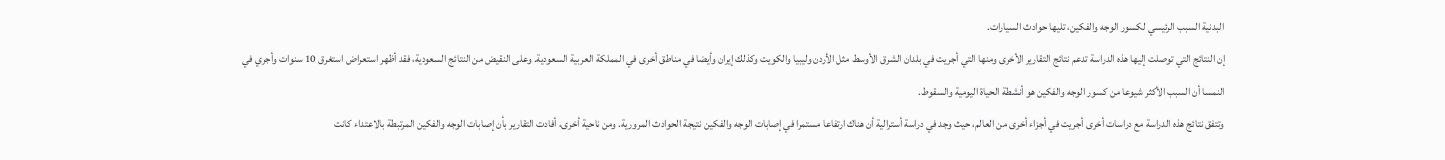البدنية السبب الرئيسي لكسور الوجه والفكين، تليها حوادث السيارات.
إن النتائج التي توصلت إليها هذه الدراسة تدعم نتائج التقارير الأخرى ومنها التي أجريت في بلدان الشرق الأوسط مثل الأردن وليبيا والكويت وكذلك إيران وأيضا في مناطق أخرى في المملكة العربية السعودية. وعلى النقيض من النتائج السعودية، فقد أظهر استعراض استغرق 10 سنوات وأجري في النمسا أن السبب الأكثر شيوعا من كسور الوجه والفكين هو أنشطة الحياة اليومية والسقوط.
وتتفق نتائج هذه الدراسة مع دراسات أخرى أجريت في أجزاء أخرى من العالم، حيث وجد في دراسة أسترالية أن هناك ارتفاعا مستمرا في إصابات الوجه والفكين نتيجة الحوادث المرورية. ومن ناحية أخرى، أفادت التقارير بأن إصابات الوجه والفكين المرتبطة بالاعتداء كانت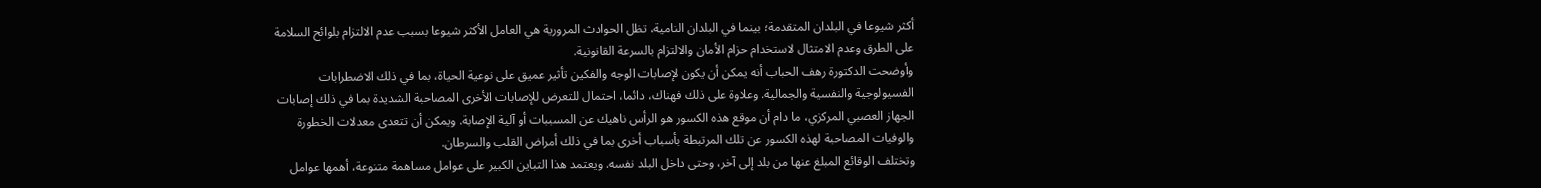أكثر شيوعا في البلدان المتقدمة؛ بينما في البلدان النامية، تظل الحوادث المرورية هي العامل الأكثر شيوعا بسبب عدم الالتزام بلوائح السلامة على الطرق وعدم الامتثال لاستخدام حزام الأمان والالتزام بالسرعة القانونية.
وأوضحت الدكتورة رهف الحباب أنه يمكن أن يكون لإصابات الوجه والفكين تأثير عميق على نوعية الحياة، بما في ذلك الاضطرابات الفسيولوجية والنفسية والجمالية. وعلاوة على ذلك فهناك، دائما، احتمال للتعرض للإصابات الأخرى المصاحبة الشديدة بما في ذلك إصابات الجهاز العصبي المركزي، ما دام أن موقع هذه الكسور هو الرأس ناهيك عن المسببات أو آلية الإصابة. ويمكن أن تتعدى معدلات الخطورة والوفيات المصاحبة لهذه الكسور عن تلك المرتبطة بأسباب أخرى بما في ذلك أمراض القلب والسرطان.
وتختلف الوقائع المبلغ عنها من بلد إلى آخر، وحتى داخل البلد نفسه. ويعتمد هذا التباين الكبير على عوامل مساهمة متنوعة، أهمها عوامل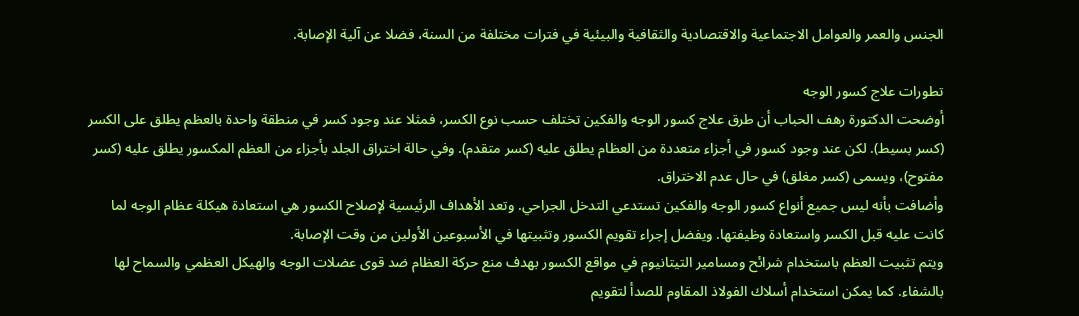الجنس والعمر والعوامل الاجتماعية والاقتصادية والثقافية والبيئية في فترات مختلفة من السنة، فضلا عن آلية الإصابة.

تطورات علاج كسور الوجه
أوضحت الدكتورة رهف الحباب أن طرق علاج كسور الوجه والفكين تختلف حسب نوع الكسر، فمثلا عند وجود كسر في منطقة واحدة بالعظم يطلق على الكسر (كسر بسيط). لكن عند وجود كسور في أجزاء متعددة من العظام يطلق عليه (كسر متقدم). وفي حالة اختراق الجلد بأجزاء من العظم المكسور يطلق عليه (كسر مفتوح)، ويسمى (كسر مغلق) في حال عدم الاختراق.
وأضافت بأنه ليس جميع أنواع كسور الوجه والفكين تستدعي التدخل الجراحي. وتعد الأهداف الرئيسية لإصلاح الكسور هي استعادة هيكلة عظام الوجه لما كانت عليه قبل الكسر واستعادة وظيفتها. ويفضل إجراء تقويم الكسور وتثبيتها في الأسبوعين الأولين من وقت الإصابة.
ويتم تثبيت العظم باستخدام شرائح ومسامير التيتانيوم في مواقع الكسور بهدف منع حركة العظام ضد قوى عضلات الوجه والهيكل العظمي والسماح لها بالشفاء. كما يمكن استخدام أسلاك الفولاذ المقاوم للصدأ لتقويم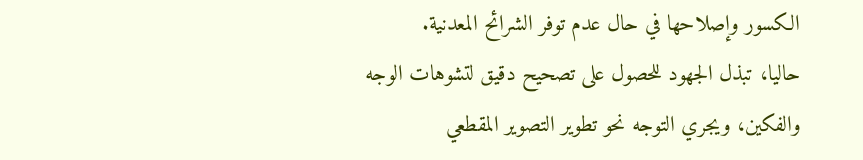الكسور وإصلاحها في حال عدم توفر الشرائح المعدنية.
حاليا، تبذل الجهود للحصول على تصحيح دقيق لتشوهات الوجه والفكين، ويجري التوجه نحو تطوير التصوير المقطعي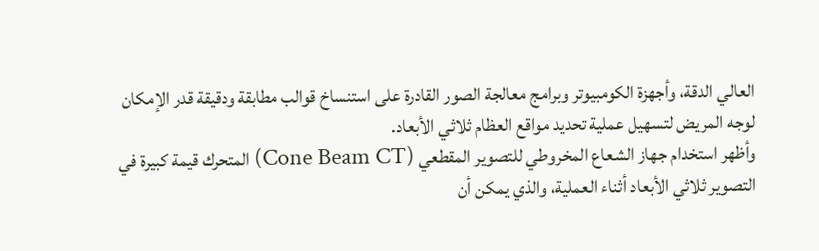العالي الدقة، وأجهزة الكومبيوتر وبرامج معالجة الصور القادرة على استنساخ قوالب مطابقة ودقيقة قدر الإمكان لوجه المريض لتسهيل عملية تحديد مواقع العظام ثلاثي الأبعاد.
وأظهر استخدام جهاز الشعاع المخروطي للتصوير المقطعي (Cone Beam CT) المتحرك قيمة كبيرة في التصوير ثلاثي الأبعاد أثناء العملية، والذي يمكن أن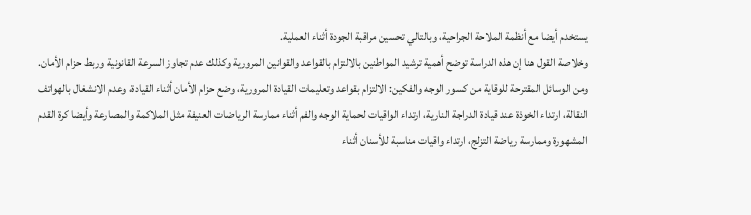يستخدم أيضا مع أنظمة الملاحة الجراحية، وبالتالي تحسين مراقبة الجودة أثناء العملية.
وخلاصة القول هنا إن هذه الدراسة توضح أهمية ترشيد المواطنين بالالتزام بالقواعد والقوانين المرورية وكذلك عدم تجاوز السرعة القانونية وربط حزام الأمان.
ومن الوسائل المقترحة للوقاية من كسور الوجه والفكين: الالتزام بقواعد وتعليمات القيادة المرورية، وضع حزام الأمان أثناء القيادة، وعدم الانشغال بالهواتف النقالة، ارتداء الخوذة عند قيادة الدراجة النارية، ارتداء الواقيات لحماية الوجه والفم أثناء ممارسة الرياضات العنيفة مثل الملاكمة والمصارعة وأيضا كرة القدم المشهورة وممارسة رياضة التزلج، ارتداء واقيات مناسبة للأسنان أثناء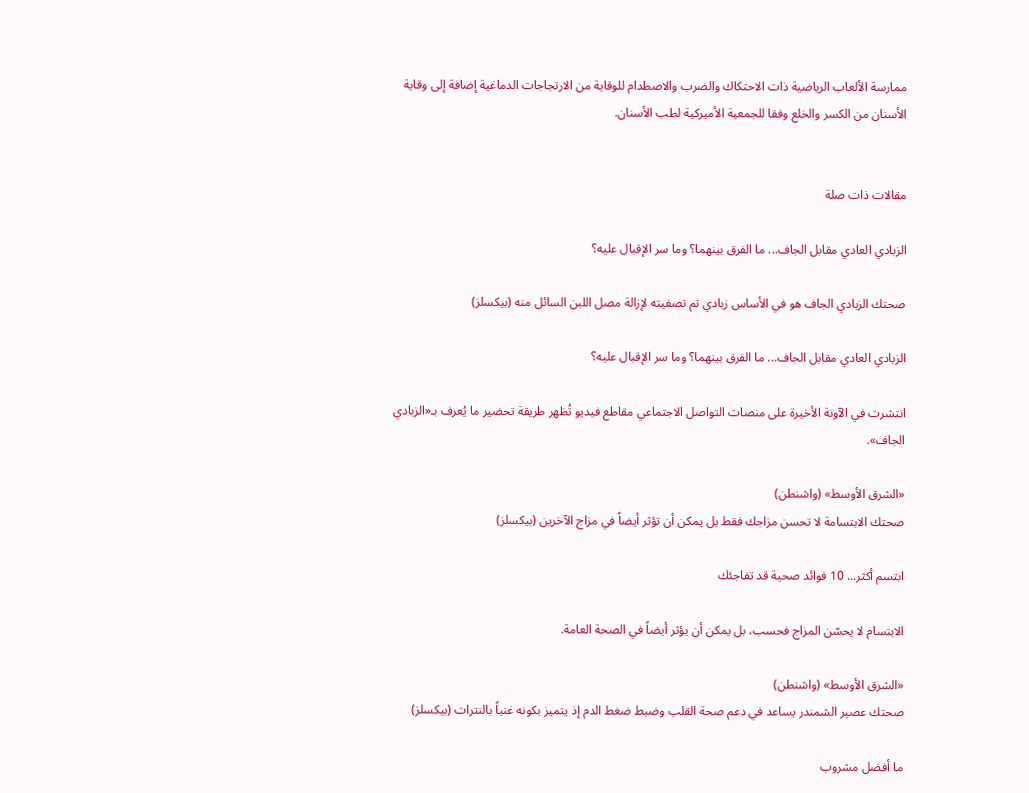ممارسة الألعاب الرياضية ذات الاحتكاك والضرب والاصطدام للوقاية من الارتجاجات الدماغية إضافة إلى وقاية الأسنان من الكسر والخلع وفقا للجمعية الأميركية لطب الأسنان.


مقالات ذات صلة

الزبادي العادي مقابل الجاف... ما الفرق بينهما؟ وما سر الإقبال عليه؟

صحتك الزبادي الجاف هو في الأساس زبادي تم تصفيته لإزالة مصل اللبن السائل منه (بيكسلز)

الزبادي العادي مقابل الجاف... ما الفرق بينهما؟ وما سر الإقبال عليه؟

انتشرت في الآونة الأخيرة على منصات التواصل الاجتماعي مقاطع فيديو تُظهر طريقة تحضير ما يُعرف بـ«الزبادي الجاف».

«الشرق الأوسط» (واشنطن)
صحتك الابتسامة لا تحسن مزاجك فقط بل يمكن أن تؤثر أيضاً في مزاج الآخرين (بيكسلز)

ابتسم أكثر... 10 فوائد صحية قد تفاجئك

الابتسام لا يحسّن المزاج فحسب، بل يمكن أن يؤثر أيضاً في الصحة العامة.

«الشرق الأوسط» (واشنطن)
صحتك عصير الشمندر يساعد في دعم صحة القلب وضبط ضغط الدم إذ يتميز بكونه غنياً بالنترات (بيكسلز)

ما أفضل مشروب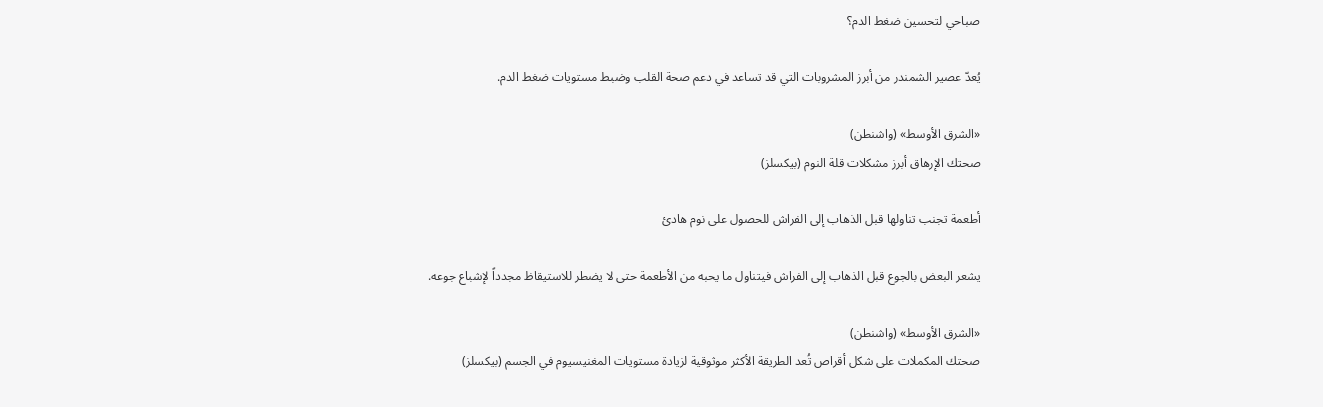صباحي لتحسين ضغط الدم؟

يُعدّ عصير الشمندر من أبرز المشروبات التي قد تساعد في دعم صحة القلب وضبط مستويات ضغط الدم.

«الشرق الأوسط» (واشنطن)
صحتك الإرهاق أبرز مشكلات قلة النوم (بيكسلز)

أطعمة تجنب تناولها قبل الذهاب إلى الفراش للحصول على نوم هادئ

يشعر البعض بالجوع قبل الذهاب إلى الفراش فيتناول ما يحبه من الأطعمة حتى لا يضطر للاستيقاظ مجدداً لإشباع جوعه.

«الشرق الأوسط» (واشنطن)
صحتك المكملات على شكل أقراص تُعد الطريقة الأكثر موثوقية لزيادة مستويات المغنيسيوم في الجسم (بيكسلز)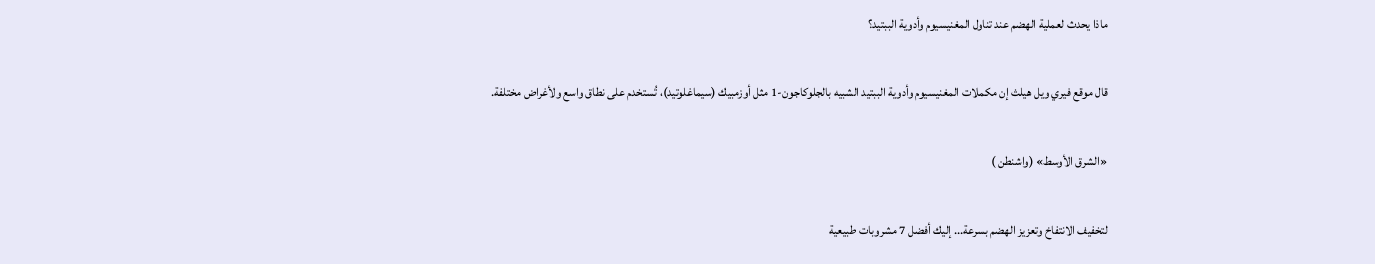ماذا يحدث لعملية الهضم عند تناول المغنيسيوم وأدوية الببتيد؟

قال موقع فيري ويل هيلث إن مكملات المغنيسيوم وأدوية الببتيد الشبيه بالجلوكاجون-1 مثل أوزمبيك (سيماغلوتيد)، تُستخدم على نطاق واسع ولأغراض مختلفة.

«الشرق الأوسط» (واشنطن )

لتخفيف الانتفاخ وتعزيز الهضم بسرعة... إليك أفضل 7 مشروبات طبيعية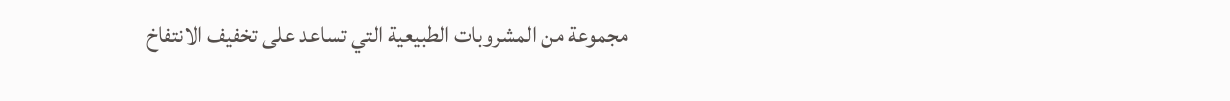مجموعة من المشروبات الطبيعية التي تساعد على تخفيف الانتفاخ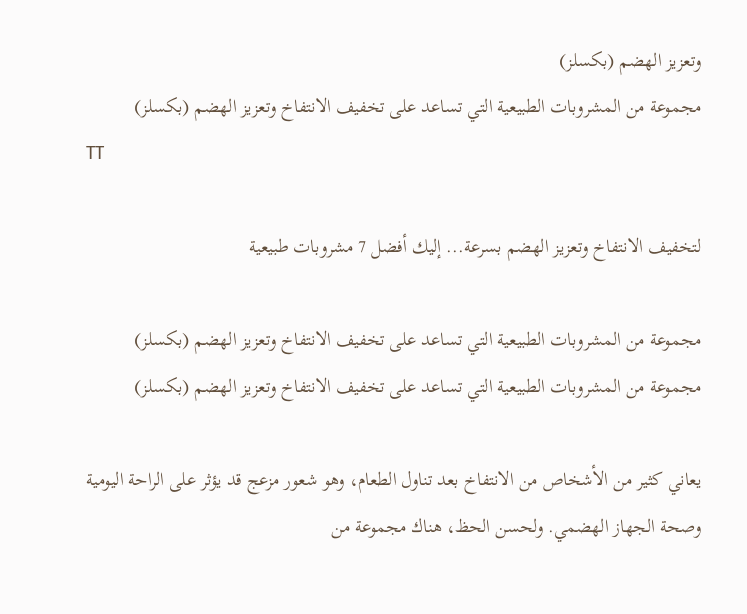وتعزيز الهضم (بكسلز)
مجموعة من المشروبات الطبيعية التي تساعد على تخفيف الانتفاخ وتعزيز الهضم (بكسلز)
TT

لتخفيف الانتفاخ وتعزيز الهضم بسرعة... إليك أفضل 7 مشروبات طبيعية

مجموعة من المشروبات الطبيعية التي تساعد على تخفيف الانتفاخ وتعزيز الهضم (بكسلز)
مجموعة من المشروبات الطبيعية التي تساعد على تخفيف الانتفاخ وتعزيز الهضم (بكسلز)

يعاني كثير من الأشخاص من الانتفاخ بعد تناول الطعام، وهو شعور مزعج قد يؤثر على الراحة اليومية وصحة الجهاز الهضمي. ولحسن الحظ، هناك مجموعة من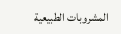المشروبات الطبيعية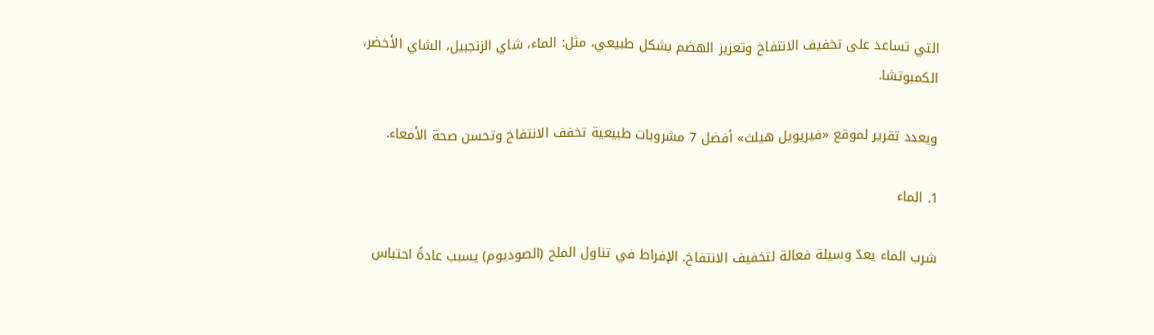التي تساعد على تخفيف الانتفاخ وتعزيز الهضم بشكل طبيعي، مثل: الماء، شاي الزنجبيل، الشاي الأخضر، الكمبوتشا.

ويعدد تقرير لموقع «فيريويل هيلث» أفضل 7 مشروبات طبيعية تخفف الانتفاخ وتحسن صحة الأمعاء.

1. الماء

شرب الماء يعدّ وسيلة فعالة لتخفيف الانتفاخ. الإفراط في تناول الملح (الصوديوم) يسبب عادةً احتباس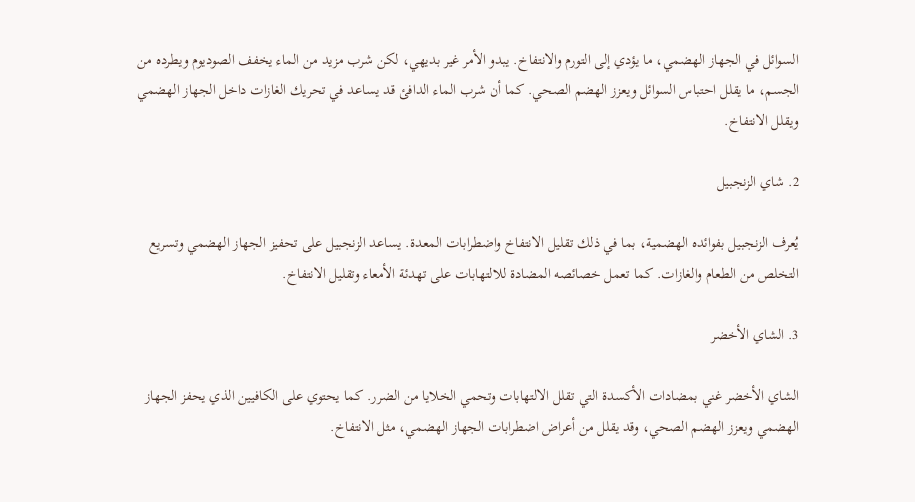السوائل في الجهاز الهضمي، ما يؤدي إلى التورم والانتفاخ. يبدو الأمر غير بديهي، لكن شرب مزيد من الماء يخفف الصوديوم ويطرده من الجسم، ما يقلل احتباس السوائل ويعزز الهضم الصحي. كما أن شرب الماء الدافئ قد يساعد في تحريك الغازات داخل الجهاز الهضمي ويقلل الانتفاخ.

2. شاي الزنجبيل

يُعرف الزنجبيل بفوائده الهضمية، بما في ذلك تقليل الانتفاخ واضطرابات المعدة. يساعد الزنجبيل على تحفيز الجهاز الهضمي وتسريع التخلص من الطعام والغازات. كما تعمل خصائصه المضادة للالتهابات على تهدئة الأمعاء وتقليل الانتفاخ.

3. الشاي الأخضر

الشاي الأخضر غني بمضادات الأكسدة التي تقلل الالتهابات وتحمي الخلايا من الضرر. كما يحتوي على الكافيين الذي يحفز الجهاز الهضمي ويعزز الهضم الصحي، وقد يقلل من أعراض اضطرابات الجهاز الهضمي، مثل الانتفاخ.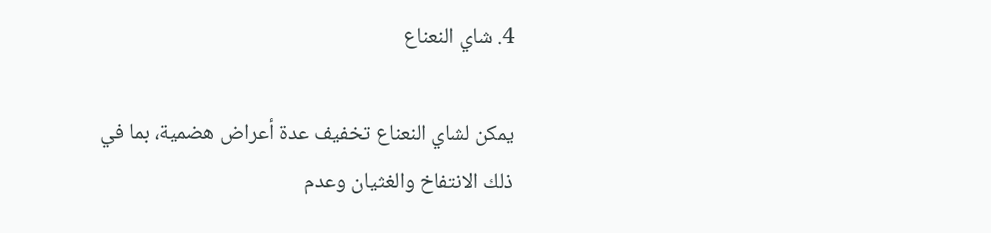4. شاي النعناع

يمكن لشاي النعناع تخفيف عدة أعراض هضمية، بما في ذلك الانتفاخ والغثيان وعدم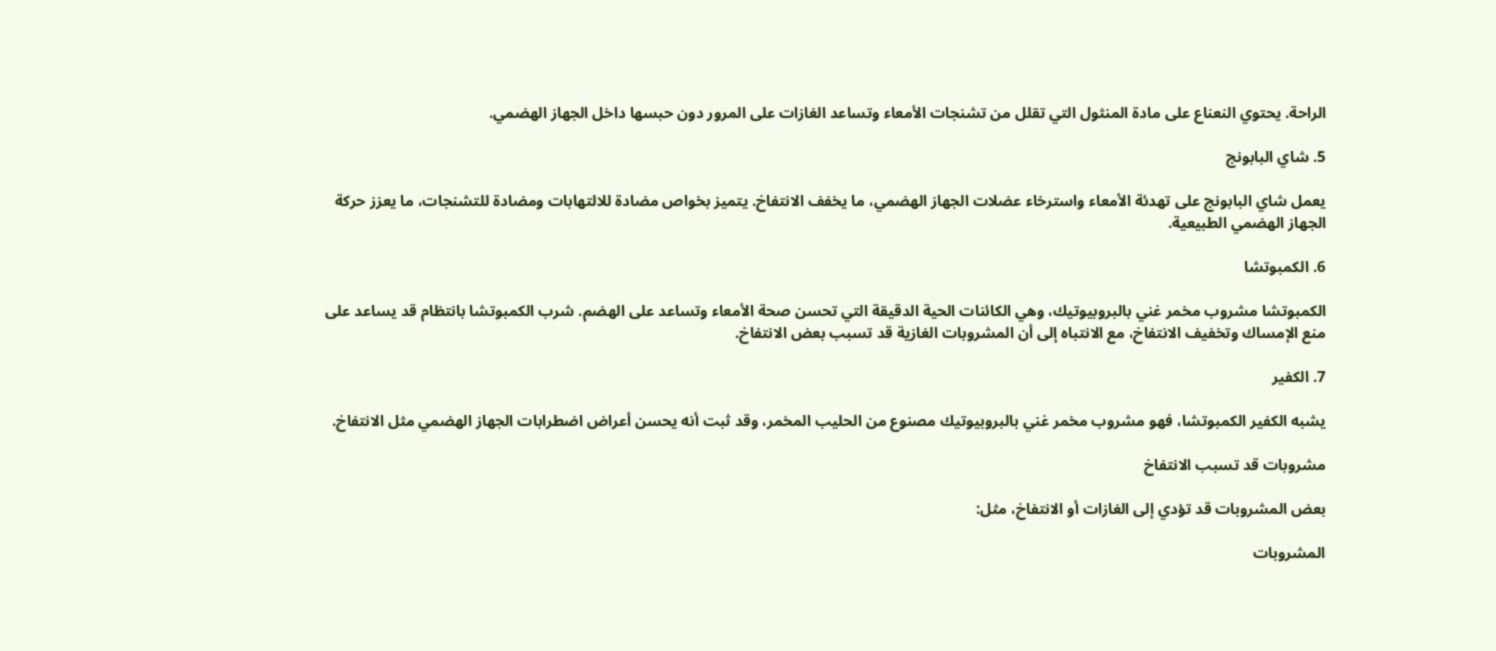الراحة. يحتوي النعناع على مادة المنثول التي تقلل من تشنجات الأمعاء وتساعد الغازات على المرور دون حبسها داخل الجهاز الهضمي.

5. شاي البابونج

يعمل شاي البابونج على تهدئة الأمعاء واسترخاء عضلات الجهاز الهضمي، ما يخفف الانتفاخ. يتميز بخواص مضادة للالتهابات ومضادة للتشنجات، ما يعزز حركة الجهاز الهضمي الطبيعية.

6. الكمبوتشا

الكمبوتشا مشروب مخمر غني بالبروبيوتيك، وهي الكائنات الحية الدقيقة التي تحسن صحة الأمعاء وتساعد على الهضم. شرب الكمبوتشا بانتظام قد يساعد على منع الإمساك وتخفيف الانتفاخ، مع الانتباه إلى أن المشروبات الغازية قد تسبب بعض الانتفاخ.

7. الكفير

يشبه الكفير الكمبوتشا، فهو مشروب مخمر غني بالبروبيوتيك مصنوع من الحليب المخمر، وقد ثبت أنه يحسن أعراض اضطرابات الجهاز الهضمي مثل الانتفاخ.

مشروبات قد تسبب الانتفاخ

بعض المشروبات قد تؤدي إلى الغازات أو الانتفاخ، مثل:

المشروبات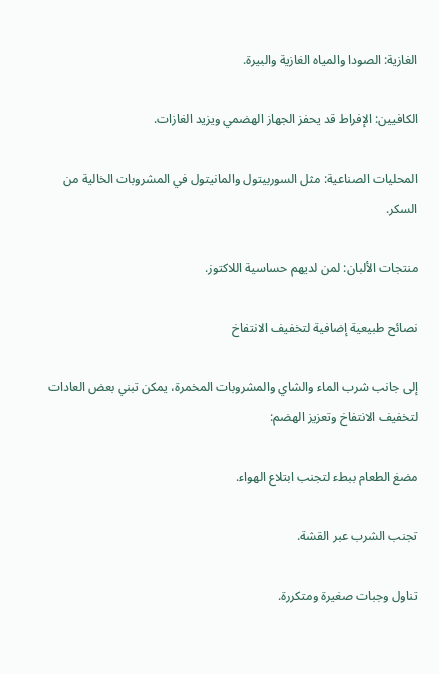الغازية: الصودا والمياه الغازية والبيرة.

الكافيين: الإفراط قد يحفز الجهاز الهضمي ويزيد الغازات.

المحليات الصناعية: مثل السوربيتول والمانيتول في المشروبات الخالية من السكر.

منتجات الألبان: لمن لديهم حساسية اللاكتوز.

نصائح طبيعية إضافية لتخفيف الانتفاخ

إلى جانب شرب الماء والشاي والمشروبات المخمرة، يمكن تبني بعض العادات لتخفيف الانتفاخ وتعزيز الهضم:

مضغ الطعام ببطء لتجنب ابتلاع الهواء.

تجنب الشرب عبر القشة.

تناول وجبات صغيرة ومتكررة.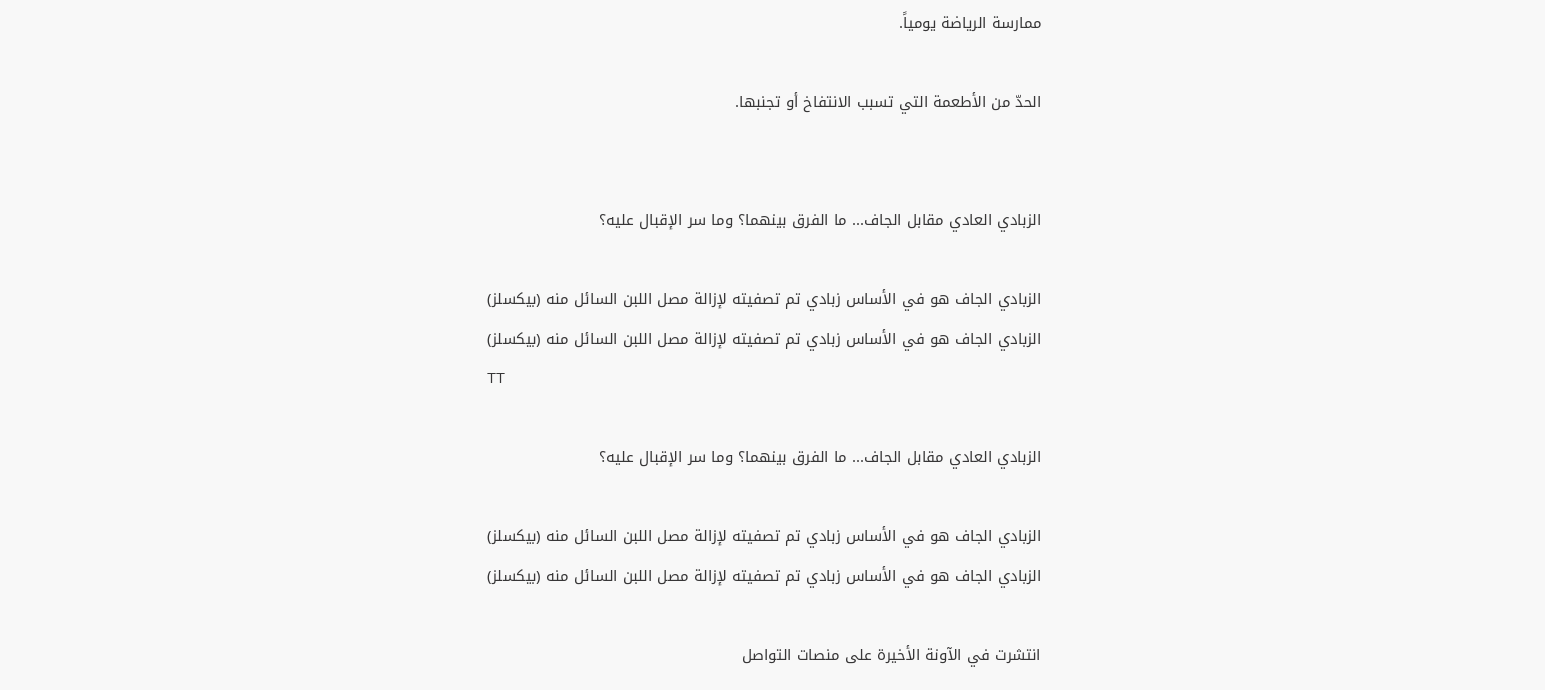ممارسة الرياضة يومياً.

الحدّ من الأطعمة التي تسبب الانتفاخ أو تجنبها.


الزبادي العادي مقابل الجاف... ما الفرق بينهما؟ وما سر الإقبال عليه؟

الزبادي الجاف هو في الأساس زبادي تم تصفيته لإزالة مصل اللبن السائل منه (بيكسلز)
الزبادي الجاف هو في الأساس زبادي تم تصفيته لإزالة مصل اللبن السائل منه (بيكسلز)
TT

الزبادي العادي مقابل الجاف... ما الفرق بينهما؟ وما سر الإقبال عليه؟

الزبادي الجاف هو في الأساس زبادي تم تصفيته لإزالة مصل اللبن السائل منه (بيكسلز)
الزبادي الجاف هو في الأساس زبادي تم تصفيته لإزالة مصل اللبن السائل منه (بيكسلز)

انتشرت في الآونة الأخيرة على منصات التواصل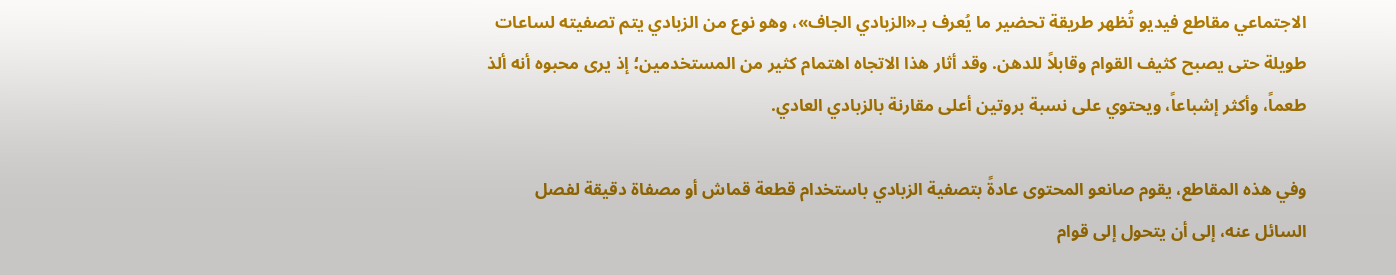الاجتماعي مقاطع فيديو تُظهر طريقة تحضير ما يُعرف بـ«الزبادي الجاف»، وهو نوع من الزبادي يتم تصفيته لساعات طويلة حتى يصبح كثيف القوام وقابلاً للدهن. وقد أثار هذا الاتجاه اهتمام كثير من المستخدمين؛ إذ يرى محبوه أنه ألذ طعماً، وأكثر إشباعاً، ويحتوي على نسبة بروتين أعلى مقارنة بالزبادي العادي.

وفي هذه المقاطع، يقوم صانعو المحتوى عادةً بتصفية الزبادي باستخدام قطعة قماش أو مصفاة دقيقة لفصل السائل عنه، إلى أن يتحول إلى قوام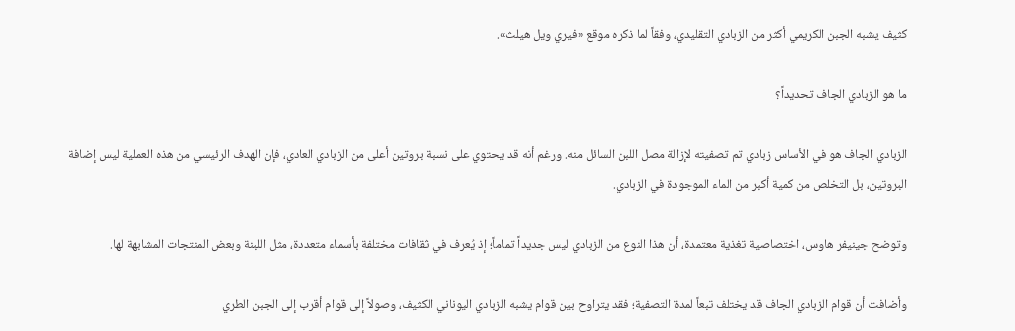كثيف يشبه الجبن الكريمي أكثر من الزبادي التقليدي، وفقاً لما ذكره موقع «فيري ويل هيلث».

ما هو الزبادي الجاف تحديداً؟

الزبادي الجاف هو في الأساس زبادي تم تصفيته لإزالة مصل اللبن السائل منه. ورغم أنه قد يحتوي على نسبة بروتين أعلى من الزبادي العادي، فإن الهدف الرئيسي من هذه العملية ليس إضافة البروتين، بل التخلص من كمية أكبر من الماء الموجودة في الزبادي.

وتوضح جينيفر هاوس، اختصاصية تغذية معتمدة، أن هذا النوع من الزبادي ليس جديداً تماماً؛ إذ يُعرف في ثقافات مختلفة بأسماء متعددة، مثل اللبنة وبعض المنتجات المشابهة لها.

وأضافت أن قوام الزبادي الجاف قد يختلف تبعاً لمدة التصفية؛ فقد يتراوح بين قوام يشبه الزبادي اليوناني الكثيف، وصولاً إلى قوام أقرب إلى الجبن الطري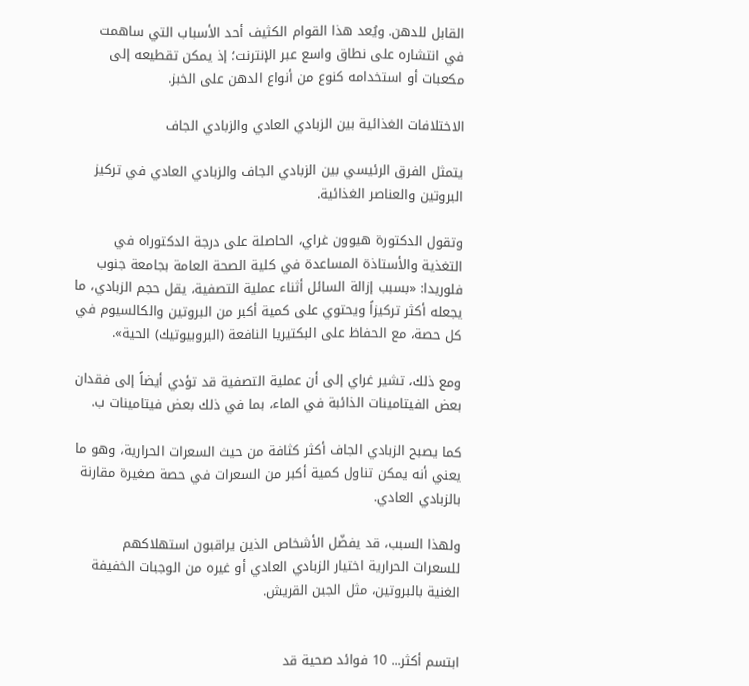القابل للدهن. ويُعد هذا القوام الكثيف أحد الأسباب التي ساهمت في انتشاره على نطاق واسع عبر الإنترنت؛ إذ يمكن تقطيعه إلى مكعبات أو استخدامه كنوع من أنواع الدهن على الخبز.

الاختلافات الغذائية بين الزبادي العادي والزبادي الجاف

يتمثل الفرق الرئيسي بين الزبادي الجاف والزبادي العادي في تركيز البروتين والعناصر الغذائية.

وتقول الدكتورة هيوون غراي، الحاصلة على درجة الدكتوراه في التغذية والأستاذة المساعدة في كلية الصحة العامة بجامعة جنوب فلوريدا: «بسبب إزالة السائل أثناء عملية التصفية، يقل حجم الزبادي، ما يجعله أكثر تركيزاً ويحتوي على كمية أكبر من البروتين والكالسيوم في كل حصة، مع الحفاظ على البكتيريا النافعة (البروبيوتيك) الحية».

ومع ذلك، تشير غراي إلى أن عملية التصفية قد تؤدي أيضاً إلى فقدان بعض الفيتامينات الذائبة في الماء، بما في ذلك بعض فيتامينات ب.

كما يصبح الزبادي الجاف أكثر كثافة من حيث السعرات الحرارية، وهو ما يعني أنه يمكن تناول كمية أكبر من السعرات في حصة صغيرة مقارنة بالزبادي العادي.

ولهذا السبب، قد يفضّل الأشخاص الذين يراقبون استهلاكهم للسعرات الحرارية اختيار الزبادي العادي أو غيره من الوجبات الخفيفة الغنية بالبروتين، مثل الجبن القريش.


ابتسم أكثر... 10 فوائد صحية قد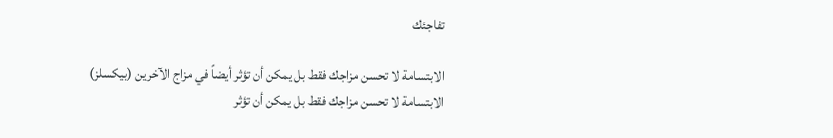تفاجئك

الابتسامة لا تحسن مزاجك فقط بل يمكن أن تؤثر أيضاً في مزاج الآخرين (بيكسلز)
الابتسامة لا تحسن مزاجك فقط بل يمكن أن تؤثر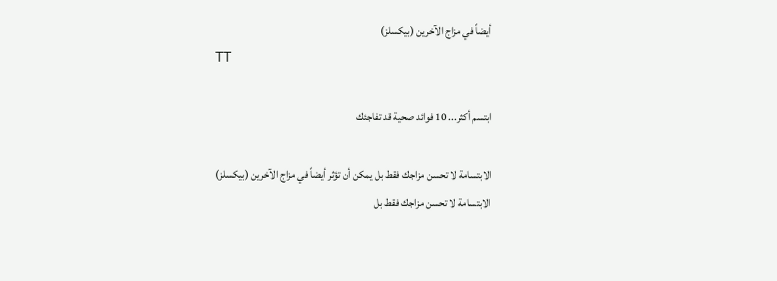أيضاً في مزاج الآخرين (بيكسلز)
TT

ابتسم أكثر... 10 فوائد صحية قد تفاجئك

الابتسامة لا تحسن مزاجك فقط بل يمكن أن تؤثر أيضاً في مزاج الآخرين (بيكسلز)
الابتسامة لا تحسن مزاجك فقط بل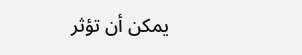يمكن أن تؤثر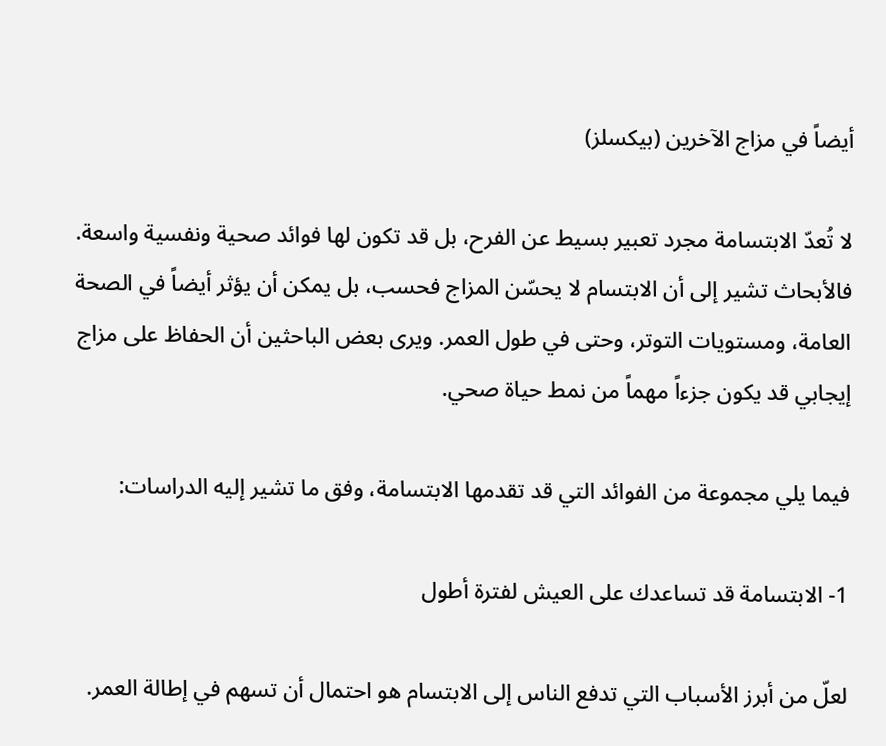أيضاً في مزاج الآخرين (بيكسلز)

لا تُعدّ الابتسامة مجرد تعبير بسيط عن الفرح، بل قد تكون لها فوائد صحية ونفسية واسعة. فالأبحاث تشير إلى أن الابتسام لا يحسّن المزاج فحسب، بل يمكن أن يؤثر أيضاً في الصحة العامة، ومستويات التوتر، وحتى في طول العمر. ويرى بعض الباحثين أن الحفاظ على مزاج إيجابي قد يكون جزءاً مهماً من نمط حياة صحي.

فيما يلي مجموعة من الفوائد التي قد تقدمها الابتسامة، وفق ما تشير إليه الدراسات:

1- الابتسامة قد تساعدك على العيش لفترة أطول

لعلّ من أبرز الأسباب التي تدفع الناس إلى الابتسام هو احتمال أن تسهم في إطالة العمر.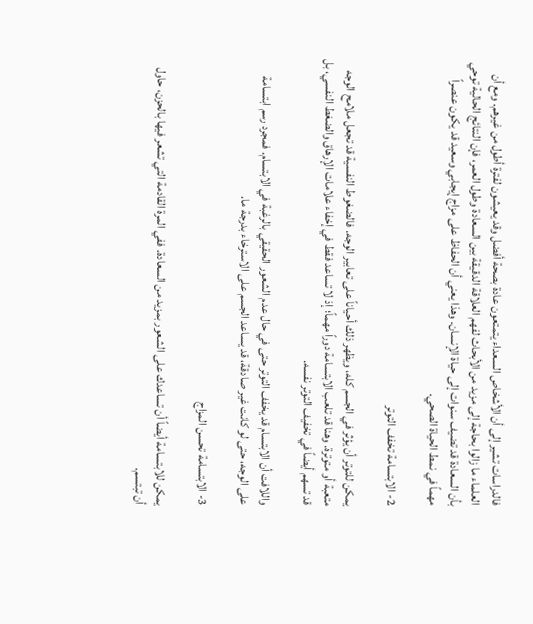فالدراسات تشير إلى أن الأشخاص السعداء يتمتعون عادة بصحة أفضل وقد يعيشون لفترة أطول من غيرهم. ومع أن العلماء ما زالوا بحاجة إلى مزيد من الأبحاث لفهم العلاقة الدقيقة بين السعادة وطول العمر، فإن النتائج الحالية توحي بأن السعادة قد تضيف سنوات إلى حياة الإنسان. وهذا يعني أن الحفاظ على مزاج إيجابي وسعيد قد يكون عنصراً مهماً في نمط الحياة الصحي.

2- الابتسامة تخفف التوتر

يمكن للتوتر أن يؤثر في الجسم كله، ويظهر ذلك أحياناً على تعابير الوجه. فالضغوط النفسية قد تجعل ملامح الوجه متعبة أو متوترة. وهنا قد تلعب الابتسامة دوراً مهماً؛ إذ لا تساعد فقط في إخفاء علامات الإرهاق والضغط النفسي، بل قد تسهم أيضاً في تخفيف التوتر نفسه.

واللافت أن الابتسام قد يخفف التوتر حتى في حال عدم الشعور الحقيقي بالرغبة في الابتسام. فمجرد رسم ابتسامة على الوجه، حتى لو كانت غير صادقة، قد يساعد الجسم على الاسترخاء بدرجة ما.

3- الابتسامة تحسن المزاج

يمكن للابتسامة أيضاً أن تساعدك على الشعور بمزيد من السعادة. ففي المرة القادمة التي تشعر فيها بالحزن، حاول أن تبتسم.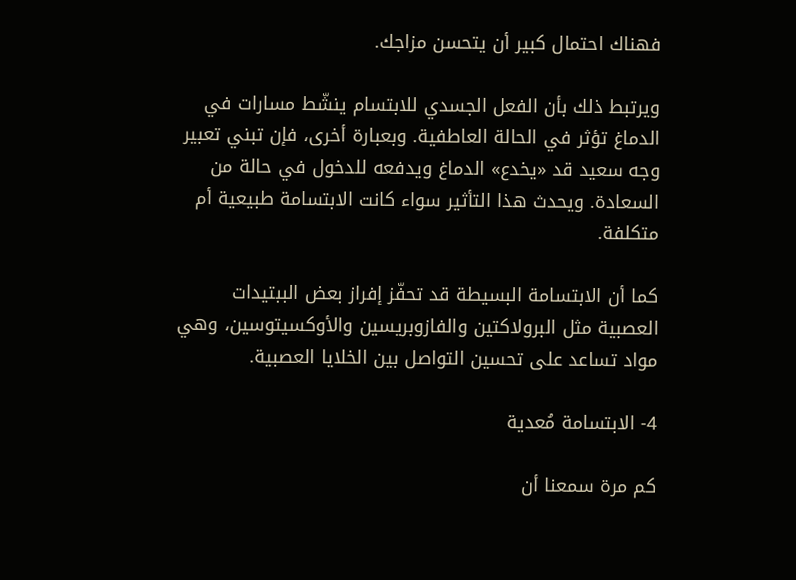فهناك احتمال كبير أن يتحسن مزاجك.

ويرتبط ذلك بأن الفعل الجسدي للابتسام ينشّط مسارات في الدماغ تؤثر في الحالة العاطفية. وبعبارة أخرى، فإن تبني تعبير وجه سعيد قد «يخدع» الدماغ ويدفعه للدخول في حالة من السعادة. ويحدث هذا التأثير سواء كانت الابتسامة طبيعية أم متكلفة.

كما أن الابتسامة البسيطة قد تحفّز إفراز بعض الببتيدات العصبية مثل البرولاكتين والفازوبريسين والأوكسيتوسين، وهي مواد تساعد على تحسين التواصل بين الخلايا العصبية.

4- الابتسامة مُعدية

كم مرة سمعنا أن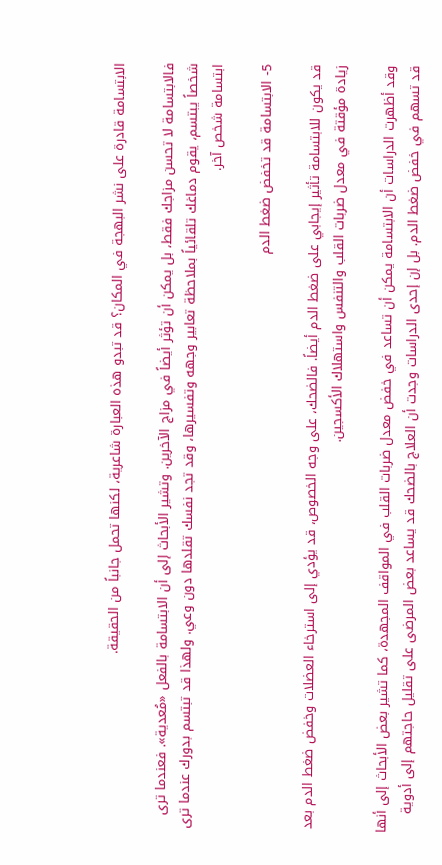الابتسامة قادرة على نشر البهجة في المكان؟ قد تبدو هذه العبارة شاعرية، لكنها تحمل جانباً من الحقيقة.

فالابتسامة لا تحسن مزاجك فقط، بل يمكن أن تؤثر أيضاً في مزاج الآخرين. وتشير الأبحاث إلى أن الابتسامة بالفعل «مُعدية». فعندما ترى شخصاً يبتسم، يقوم دماغك تلقائياً بملاحظة تعابير وجهه وتفسيرها، وقد تجد نفسك تقلدها دون وعي. ولهذا قد تبتسم بدورك عندما ترى ابتسامة شخص آخر.

5- الابتسامة قد تخفض ضغط الدم

قد يكون للابتسامة تأثير إيجابي على ضغط الدم أيضاً. فالضحك، على وجه الخصوص، قد يؤدي إلى استرخاء العضلات وخفض ضغط الدم بعد زيادة مؤقتة في معدل ضربات القلب والتنفس واستهلاك الأكسجين.

وقد أظهرت الدراسات أن الابتسامة يمكن أن تساعد في خفض معدل ضربات القلب في المواقف المجهدة، كما تشير بعض الأبحاث إلى أنها قد تسهم في خفض ضغط الدم. بل إن إحدى الدراسات وجدت أن العلاج بالضحك قد يساعد بعض المرضى على تقليل حاجتهم إلى أدوية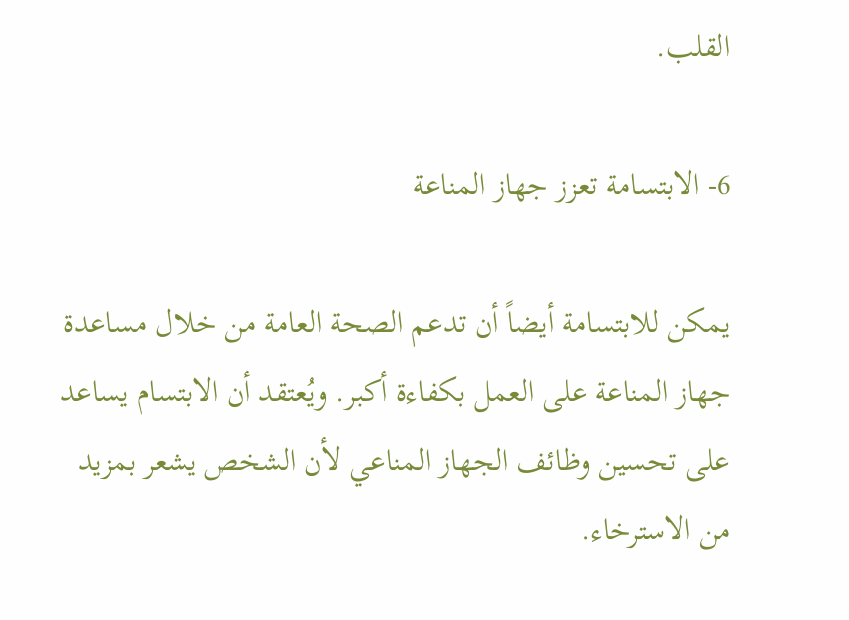القلب.

6- الابتسامة تعزز جهاز المناعة

يمكن للابتسامة أيضاً أن تدعم الصحة العامة من خلال مساعدة جهاز المناعة على العمل بكفاءة أكبر. ويُعتقد أن الابتسام يساعد على تحسين وظائف الجهاز المناعي لأن الشخص يشعر بمزيد من الاسترخاء.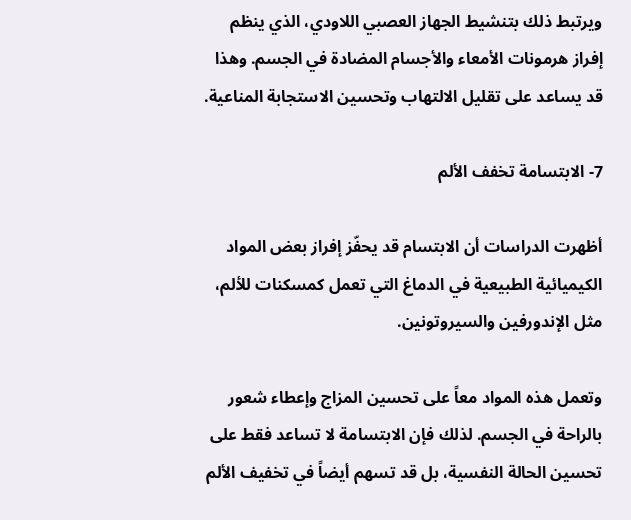ويرتبط ذلك بتنشيط الجهاز العصبي اللاودي، الذي ينظم إفراز هرمونات الأمعاء والأجسام المضادة في الجسم. وهذا قد يساعد على تقليل الالتهاب وتحسين الاستجابة المناعية.

7- الابتسامة تخفف الألم

أظهرت الدراسات أن الابتسام قد يحفّز إفراز بعض المواد الكيميائية الطبيعية في الدماغ التي تعمل كمسكنات للألم، مثل الإندورفين والسيروتونين.

وتعمل هذه المواد معاً على تحسين المزاج وإعطاء شعور بالراحة في الجسم. لذلك فإن الابتسامة لا تساعد فقط على تحسين الحالة النفسية، بل قد تسهم أيضاً في تخفيف الألم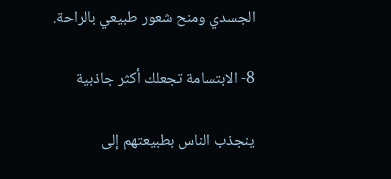الجسدي ومنح شعور طبيعي بالراحة.

8- الابتسامة تجعلك أكثر جاذبية

ينجذب الناس بطبيعتهم إلى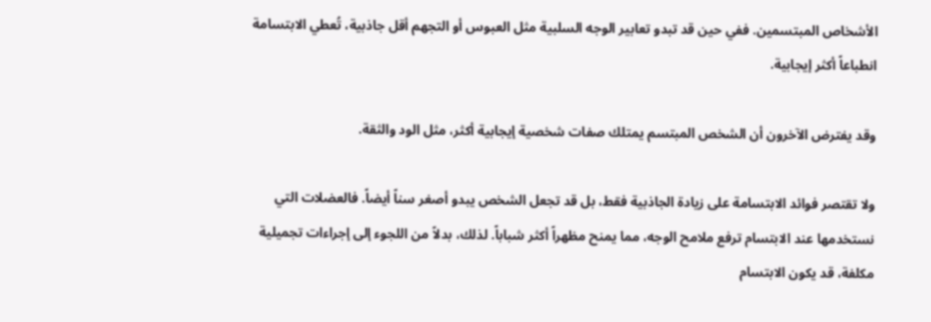الأشخاص المبتسمين. ففي حين قد تبدو تعابير الوجه السلبية مثل العبوس أو التجهم أقل جاذبية، تُعطي الابتسامة انطباعاً أكثر إيجابية.

وقد يفترض الآخرون أن الشخص المبتسم يمتلك صفات شخصية إيجابية أكثر، مثل الود والثقة.

ولا تقتصر فوائد الابتسامة على زيادة الجاذبية فقط، بل قد تجعل الشخص يبدو أصغر سناً أيضاً. فالعضلات التي نستخدمها عند الابتسام ترفع ملامح الوجه، مما يمنح مظهراً أكثر شباباً. لذلك، بدلاً من اللجوء إلى إجراءات تجميلية مكلفة، قد يكون الابتسام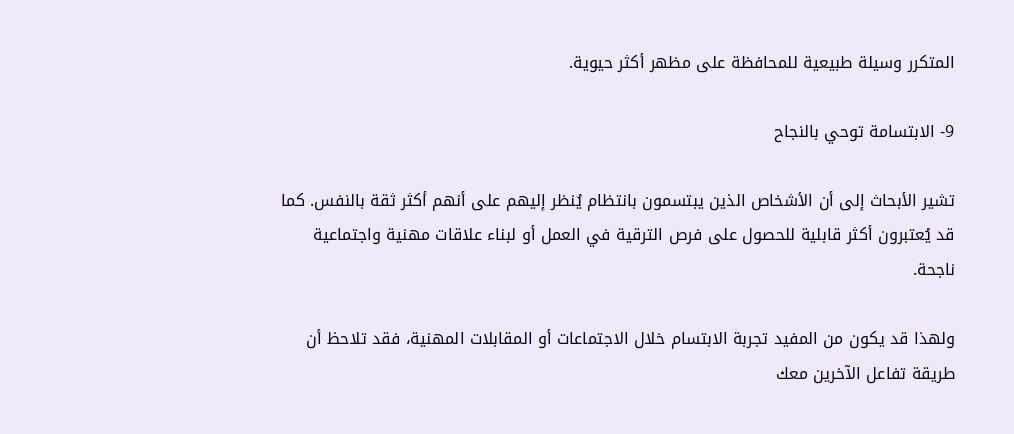المتكرر وسيلة طبيعية للمحافظة على مظهر أكثر حيوية.

9- الابتسامة توحي بالنجاح

تشير الأبحاث إلى أن الأشخاص الذين يبتسمون بانتظام يُنظر إليهم على أنهم أكثر ثقة بالنفس. كما قد يُعتبرون أكثر قابلية للحصول على فرص الترقية في العمل أو لبناء علاقات مهنية واجتماعية ناجحة.

ولهذا قد يكون من المفيد تجربة الابتسام خلال الاجتماعات أو المقابلات المهنية، فقد تلاحظ أن طريقة تفاعل الآخرين معك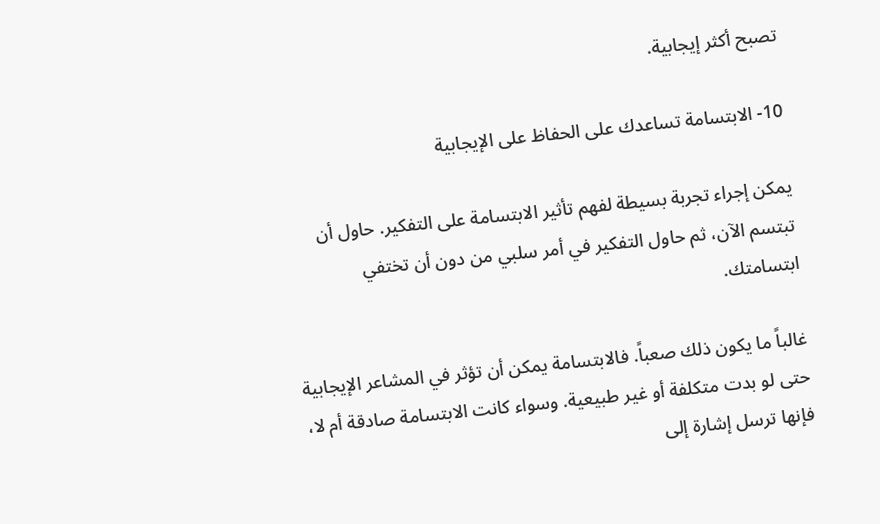تصبح أكثر إيجابية.

10- الابتسامة تساعدك على الحفاظ على الإيجابية

يمكن إجراء تجربة بسيطة لفهم تأثير الابتسامة على التفكير. حاول أن تبتسم الآن، ثم حاول التفكير في أمر سلبي من دون أن تختفي ابتسامتك.

غالباً ما يكون ذلك صعباً. فالابتسامة يمكن أن تؤثر في المشاعر الإيجابية حتى لو بدت متكلفة أو غير طبيعية. وسواء كانت الابتسامة صادقة أم لا، فإنها ترسل إشارة إلى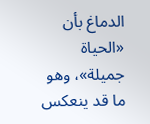الدماغ بأن «الحياة جميلة»، وهو ما قد ينعكس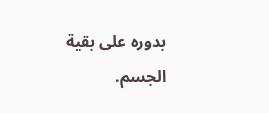بدوره على بقية الجسم.